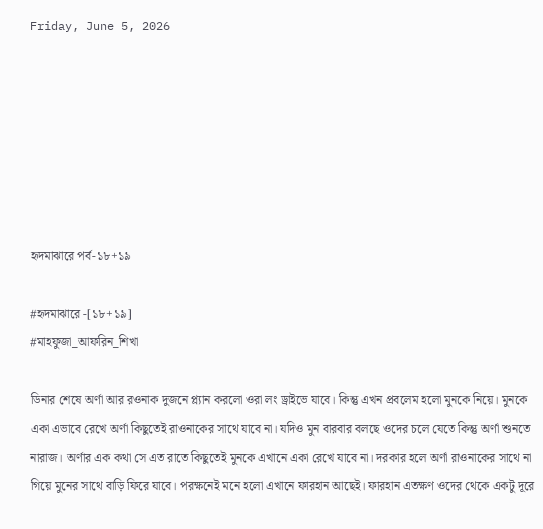Friday, June 5, 2026







হৃদমাঝারে পর্ব-১৮+১৯

#হৃদমাঝারে -[১৮+১৯]
#মাহফুজা_আফরিন_শিখা

ডিনার শেষে অর্ণা আর রওনাক দুজনে প্ল্যান করলো ওরা লং ড্রাইভে যাবে। কিন্তু এখন প্রবলেম হলো মুনকে নিয়ে। মুনকে একা এভাবে রেখে অর্ণা কিছুতেই রাওনাকের সাথে যাবে না। যদিও মুন বারবার বলছে ওদের চলে যেতে কিন্তু অর্ণা শুনতে নারাজ। অর্ণার এক কথা সে এত রাতে কিছুতেই মুনকে এখানে একা রেখে যাবে না। দরকার হলে অর্ণা রাওনাকের সাথে না গিয়ে মুনের সাথে বাড়ি ফিরে যাবে। পরক্ষনেই মনে হলো এখানে ফারহান আছেই। ফারহান এতক্ষণ ওদের থেকে একটু দূরে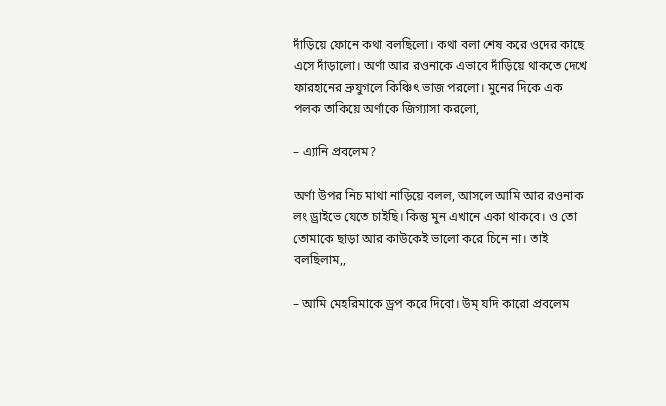দাঁড়িয়ে ফোনে কথা বলছিলো। কথা বলা শেষ করে ওদের কাছে এসে দাঁড়ালো। অর্ণা আর রওনাকে এভাবে দাঁড়িয়ে থাকতে দেখে ফারহানের ভ্রুযুগলে কিঞ্চিৎ ভাজ পরলো। মুনের দিকে এক পলক তাকিয়ে অর্ণাকে জিগ্যাসা করলো,

– এ্যানি প্রবলেম?

অর্ণা উপর নিচ মাথা নাড়িয়ে বলল, আসলে আমি আর রওনাক লং ড্রাইভে যেতে চাইছি। কিন্তু মুন এখানে একা থাকবে। ও তো তোমাকে ছাড়া আর কাউকেই ভালো করে চিনে না। তাই বলছিলাম,,

– আমি মেহরিমাকে ড্রপ করে দিবো। উম্ যদি কারো প্রবলেম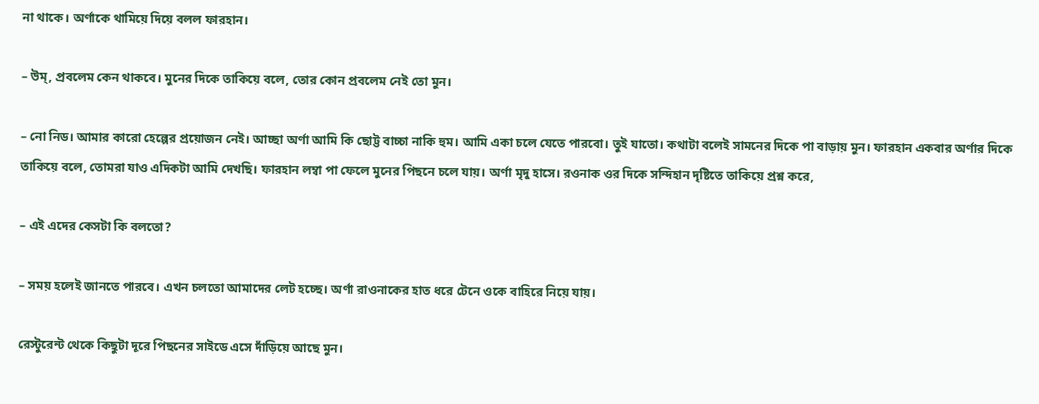না থাকে। অর্ণাকে থামিয়ে দিয়ে বলল ফারহান।

– উম্, প্রবলেম কেন থাকবে। মুনের দিকে তাকিয়ে বলে, তোর কোন প্রবলেম নেই তো মুন।

– নো নিড। আমার কারো হেল্পের প্রয়োজন নেই। আচ্ছা অর্ণা আমি কি ছোট্ট বাচ্চা নাকি হুম। আমি একা চলে যেতে পারবো। তুই যাতো। কথাটা বলেই সামনের দিকে পা বাড়ায় মুন। ফারহান একবার অর্ণার দিকে তাকিয়ে বলে, তোমরা যাও এদিকটা আমি দেখছি। ফারহান লম্বা পা ফেলে মুনের পিছনে চলে যায়। অর্ণা মৃদু হাসে। রওনাক ওর দিকে সন্দিহান দৃষ্টিতে তাকিয়ে প্রশ্ন করে,

– এই এদের কেসটা কি বলতো?

– সময় হলেই জানতে পারবে। এখন চলতো আমাদের লেট হচ্ছে। অর্ণা রাওনাকের হাত ধরে টেনে ওকে বাহিরে নিয়ে যায়।

রেস্টুরেন্ট থেকে কিছুটা দূরে পিছনের সাইডে এসে দাঁড়িয়ে আছে মুন।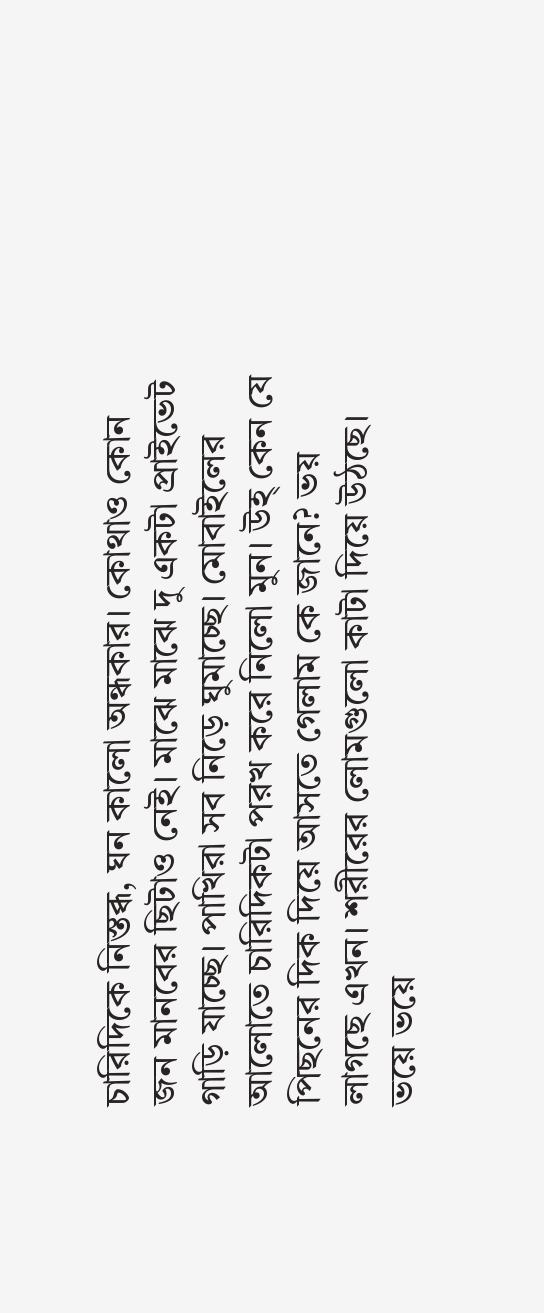চারিদিকে নিস্তব্ধ, ঘন কালো অন্ধকার। কোথাও কোন জন মানবের ছিটাও নেই। মাঝে মাঝে দু একটা প্রাইভেট গাড়ি যাচ্ছে। পাখিরা সব নিড়ে ঘুমাচ্ছে। মোবাইলের আলোতে চারিদিকটা পরখ করে নিলো মুন। উহ্ কেন যে পিছনের দিক দিয়ে আসতে গেলাম কে জানে? ভয় লাগছে এখন। শরীরের লোমগুলো কাটা দিয়ে উঠছে। ভয়ে ভয়ে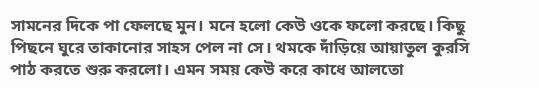সামনের দিকে পা ফেলছে মুন। মনে হলো কেউ ওকে ফলো করছে। কিছু পিছনে ঘুরে তাকানোর সাহস পেল না সে। থমকে দাঁড়িয়ে আয়াতুল কুরসি পাঠ করতে শুরু করলো। এমন সময় কেউ করে কাধে আলতো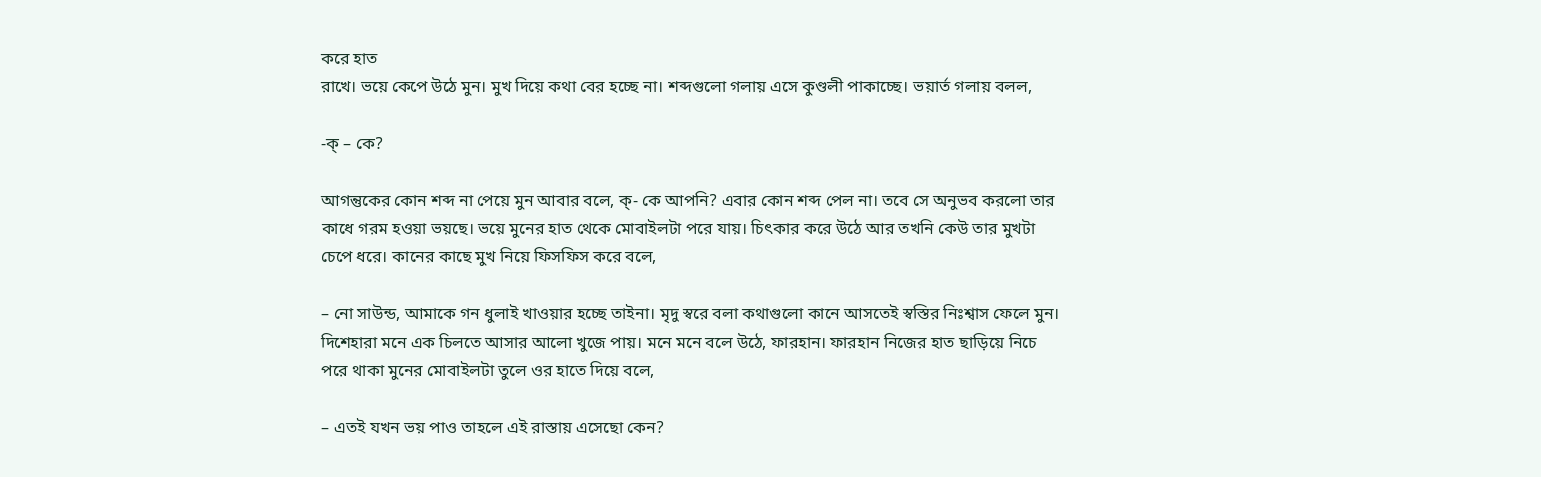করে হাত
রাখে। ভয়ে কেপে উঠে মুন। মুখ দিয়ে কথা বের হচ্ছে না। শব্দগুলো গলায় এসে কুণ্ডলী পাকাচ্ছে। ভয়ার্ত গলায় বলল,

-ক্ – কে?

আগন্তুকের কোন শব্দ না পেয়ে মুন আবার বলে, ক্- কে আপনি? এবার কোন শব্দ পেল না। তবে সে অনুভব করলো তার কাধে গরম হওয়া ভয়ছে। ভয়ে মুনের হাত থেকে মোবাইলটা পরে যায়। চিৎকার করে উঠে আর তখনি কেউ তার মুখটা চেপে ধরে। কানের কাছে মুখ নিয়ে ফিসফিস করে বলে,

– নো সাউন্ড, আমাকে গন ধুলাই খাওয়ার হচ্ছে তাইনা। মৃদু স্বরে বলা কথাগুলো কানে আসতেই স্বস্তির নিঃশ্বাস ফেলে মুন। দিশেহারা মনে এক চিলতে আসার আলো খুজে পায়। মনে মনে বলে উঠে, ফারহান। ফারহান নিজের হাত ছাড়িয়ে নিচে পরে থাকা মুনের মোবাইলটা তুলে ওর হাতে দিয়ে বলে,

– এতই যখন ভয় পাও তাহলে এই রাস্তায় এসেছো কেন?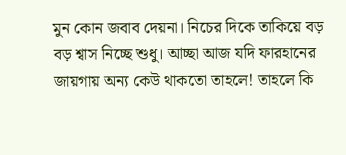মুন কোন জবাব দেয়না। নিচের দিকে তাকিয়ে বড় বড় শ্বাস নিচ্ছে শুধু। আচ্ছা আজ যদি ফারহানের জায়গায় অন্য কেউ থাকতো তাহলে! তাহলে কি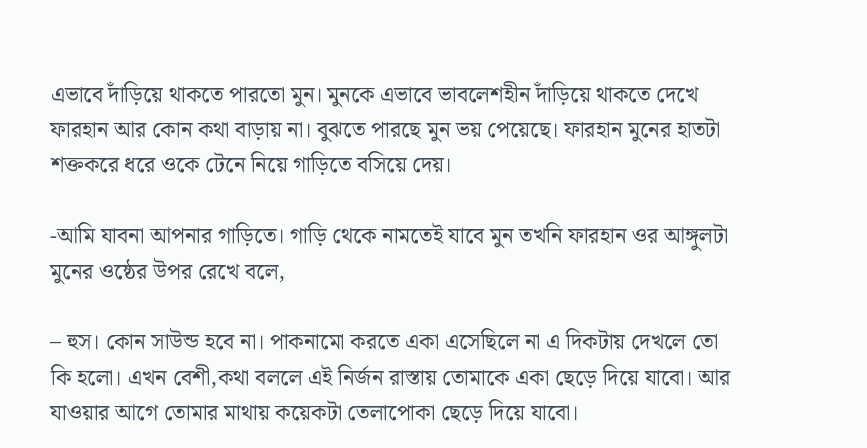এভাবে দাঁড়িয়ে থাকতে পারতো মুন। মুনকে এভাবে ভাবলেশহীন দাঁড়িয়ে থাকতে দেখে ফারহান আর কোন কথা বাড়ায় না। বুঝতে পারছে মুন ভয় পেয়েছে। ফারহান মুনের হাতটা শক্তকরে ধরে ওকে টেনে নিয়ে গাড়িতে বসিয়ে দেয়।

-আমি যাবনা আপনার গাড়িতে। গাড়ি থেকে নামতেই যাবে মুন তখনি ফারহান ওর আঙ্গুলটা মুনের ওষ্ঠের উপর রেখে বলে,

– হুস। কোন সাউন্ড হবে না। পাকনামো করতে একা এসেছিলে না এ দিকটায় দেখলে তো কি হলো। এখন বেশী,কথা বললে এই নির্জন রাস্তায় তোমাকে একা ছেড়ে দিয়ে যাবো। আর যাওয়ার আগে তোমার মাথায় কয়েকটা তেলাপোকা ছেড়ে দিয়ে যাবো।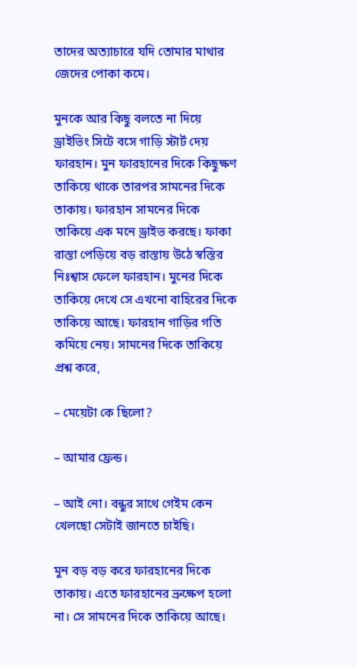তাদের অত্যাচারে যদি তোমার মাথার জেদের পোকা কমে।

মুনকে আর কিছু বলতে না দিয়ে ড্রাইভিং সিটে বসে গাড়ি স্টার্ট দেয় ফারহান। মুন ফারহানের দিকে কিছুক্ষণ তাকিয়ে থাকে তারপর সামনের দিকে তাকায়। ফারহান সামনের দিকে তাকিয়ে এক মনে ড্রাইভ করছে। ফাকা রাস্তা পেড়িয়ে বড় রাস্তায় উঠে স্বস্তির নিঃশ্বাস ফেলে ফারহান। মুনের দিকে তাকিয়ে দেখে সে এখনো বাহিরের দিকে তাকিয়ে আছে। ফারহান গাড়ির গতি কমিয়ে নেয়। সামনের দিকে তাকিয়ে প্রশ্ন করে,

– মেয়েটা কে ছিলো?

– আমার ফ্রেন্ড।

– আই নো। বন্ধুর সাথে গেইম কেন খেলছো সেটাই জানতে চাইছি।

মুন বড় বড় করে ফারহানের দিকে তাকায়। এতে ফারহানের ভ্রুক্ষেপ হলো না। সে সামনের দিকে তাকিয়ে আছে।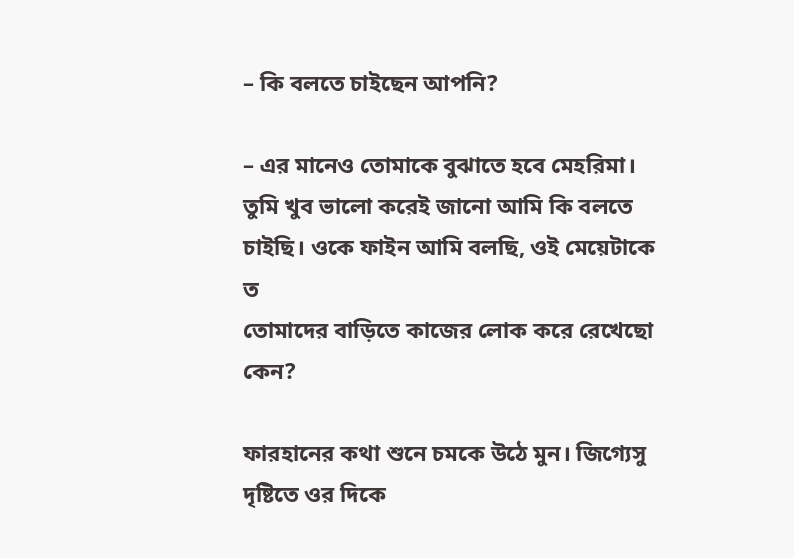– কি বলতে চাইছেন আপনি?

– এর মানেও তোমাকে বুঝাতে হবে মেহরিমা। তুমি খুব ভালো করেই জানো আমি কি বলতে চাইছি। ওকে ফাইন আমি বলছি, ওই মেয়েটাকে ত
তোমাদের বাড়িতে কাজের লোক করে রেখেছো কেন?

ফারহানের কথা শুনে চমকে উঠে মুন। জিগ্যেসু দৃষ্টিতে ওর দিকে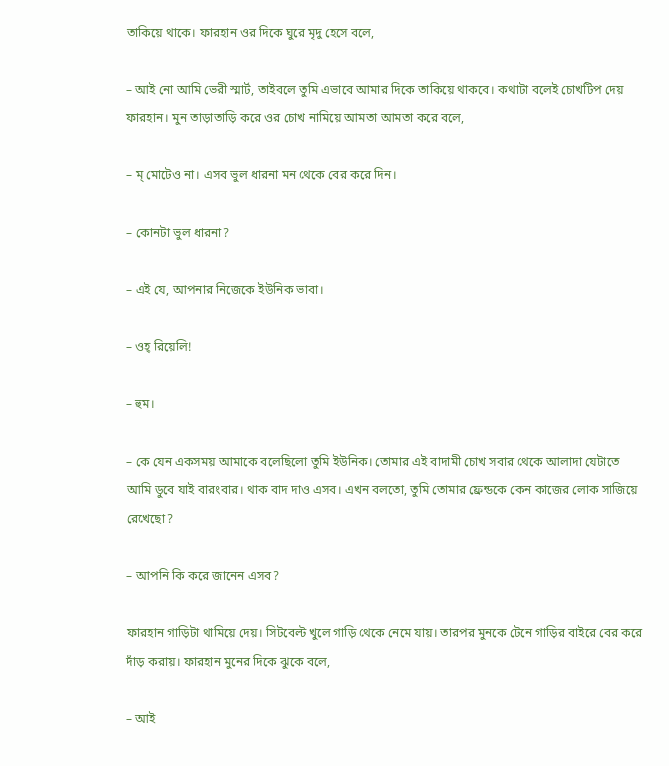তাকিয়ে থাকে। ফারহান ওর দিকে ঘুরে মৃদু হেসে বলে,

– আই নো আমি ভেরী স্মার্ট, তাইবলে তুমি এভাবে আমার দিকে তাকিয়ে থাকবে। কথাটা বলেই চোখটিপ দেয় ফারহান। মুন তাড়াতাড়ি করে ওর চোখ নামিয়ে আমতা আমতা করে বলে,

– ম্ মোটেও না। এসব ভুল ধারনা মন থেকে বের করে দিন।

– কোনটা ভুল ধারনা?

– এই যে, আপনার নিজেকে ইউনিক ভাবা।

– ওহ্ রিয়েলি!

– হুম।

– কে যেন একসময় আমাকে বলেছিলো তুমি ইউনিক। তোমার এই বাদামী চোখ সবার থেকে আলাদা যেটাতে আমি ডুবে যাই বারংবার। থাক বাদ দাও এসব। এখন বলতো, তুমি তোমার ফ্রেন্ডকে কেন কাজের লোক সাজিয়ে রেখেছো?

– আপনি কি করে জানেন এসব?

ফারহান গাড়িটা থামিয়ে দেয়। সিটবেল্ট খুলে গাড়ি থেকে নেমে যায়। তারপর মুনকে টেনে গাড়ির বাইরে বের করে দাঁড় করায়। ফারহান মুনের দিকে ঝুকে বলে,

– আই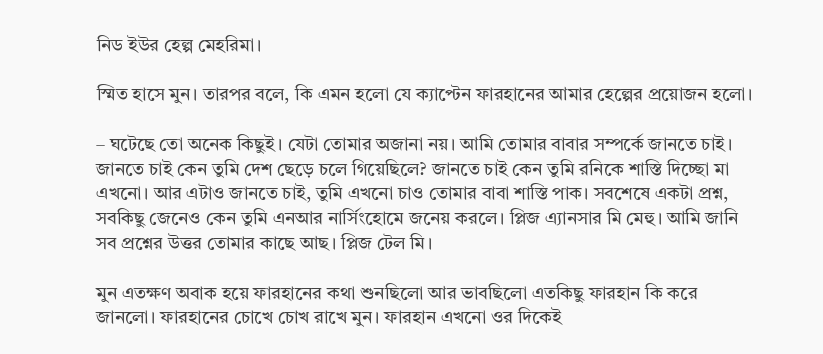নিড ইউর হেল্প মেহরিমা।

স্মিত হাসে মুন। তারপর বলে, কি এমন হলো যে ক্যাপ্টেন ফারহানের আমার হেল্পের প্রয়োজন হলো।

– ঘটেছে তো অনেক কিছুই। যেটা তোমার অজানা নয়। আমি তোমার বাবার সম্পর্কে জানতে চাই। জানতে চাই কেন তুমি দেশ ছেড়ে চলে গিয়েছিলে? জানতে চাই কেন তুমি রনিকে শাস্তি দিচ্ছো মা এখনো। আর এটাও জানতে চাই, তুমি এখনো চাও তোমার বাবা শাস্তি পাক। সবশেষে একটা প্রশ্ন, সবকিছু জেনেও কেন তুমি এনআর নার্সিংহোমে জনেয় করলে। প্লিজ এ্যানসার মি মেহু। আমি জানি সব প্রশ্নের উত্তর তোমার কাছে আছ। প্লিজ টেল মি।

মুন এতক্ষণ অবাক হয়ে ফারহানের কথা শুনছিলো আর ভাবছিলো এতকিছু ফারহান কি করে জানলো। ফারহানের চোখে চোখ রাখে মুন। ফারহান এখনো ওর দিকেই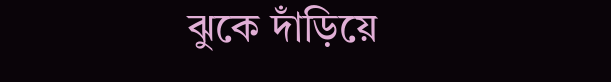ঝুকে দাঁড়িয়ে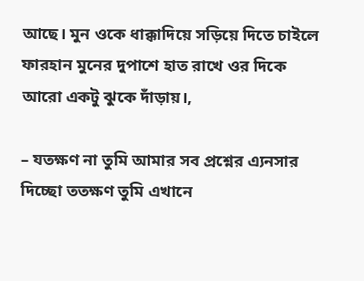আছে। মুন ওকে ধাক্কাদিয়ে সড়িয়ে দিতে চাইলে ফারহান মুনের দুপাশে হাত রাখে ওর দিকে আরো একটু ঝুকে দাঁড়ায়।,

– যতক্ষণ না তুমি আমার সব প্রশ্নের এ্যনসার দিচ্ছো ততক্ষণ তুমি এখানে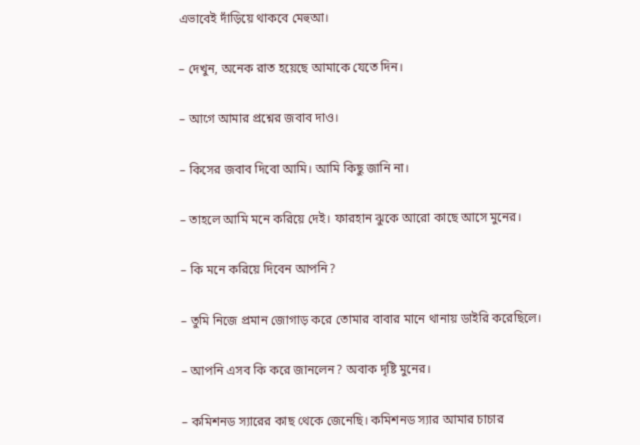এভাবেই দাঁড়িয়ে থাকবে মেহুআ।

– দেখুন, অনেক রাত হয়েছে আমাকে যেতে দিন।

– আগে আমার প্রশ্নের জবাব দাও।

– কিসের জবাব দিবো আমি। আমি কিছু জানি না।

– তাহলে আমি মনে করিয়ে দেই। ফারহান ঝুকে আরো কাছে আসে মুনের।

– কি মনে করিয়ে দিবেন আপনি?

– তুমি নিজে প্রমান জোগাড় করে তোমার বাবার মানে থানায় ডাইরি করেছিলে।

– আপনি এসব কি করে জানলেন? অবাক দৃষ্টি মুনের।

– কমিশনড স্যারের কাছ থেকে জেনেছি। কমিশনড স্যার আমার চাচার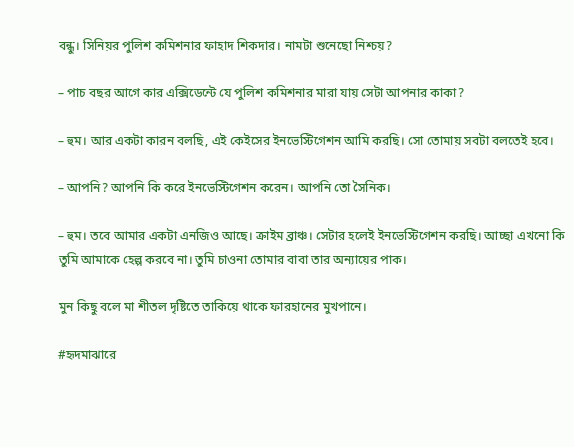বন্ধু। সিনিয়র পুলিশ কমিশনার ফাহাদ শিকদার। নামটা শুনেছো নিশ্চয়?

– পাচ বছর আগে কার এক্সিডেন্টে যে পুলিশ কমিশনার মারা যায় সেটা আপনার কাকা?

– হুম। আর একটা কারন বলছি, এই কেইসের ইনভেস্টিগেশন আমি করছি। সো তোমায় সবটা বলতেই হবে।

– আপনি? আপনি কি করে ইনভেস্টিগেশন করেন। আপনি তো সৈনিক।

– হুম। তবে আমার একটা এনজিও আছে। ক্রাইম ব্রাঞ্চ। সেটার হলেই ইনভেস্টিগেশন করছি। আচ্ছা এখনো কি তুমি আমাকে হেল্প করবে না। তুমি চাওনা তোমার বাবা তার অন্যায়ের পাক।

মুন কিছু বলে মা শীতল দৃষ্টিতে তাকিয়ে থাকে ফারহানের মুখপানে।

#হৃদমাঝারে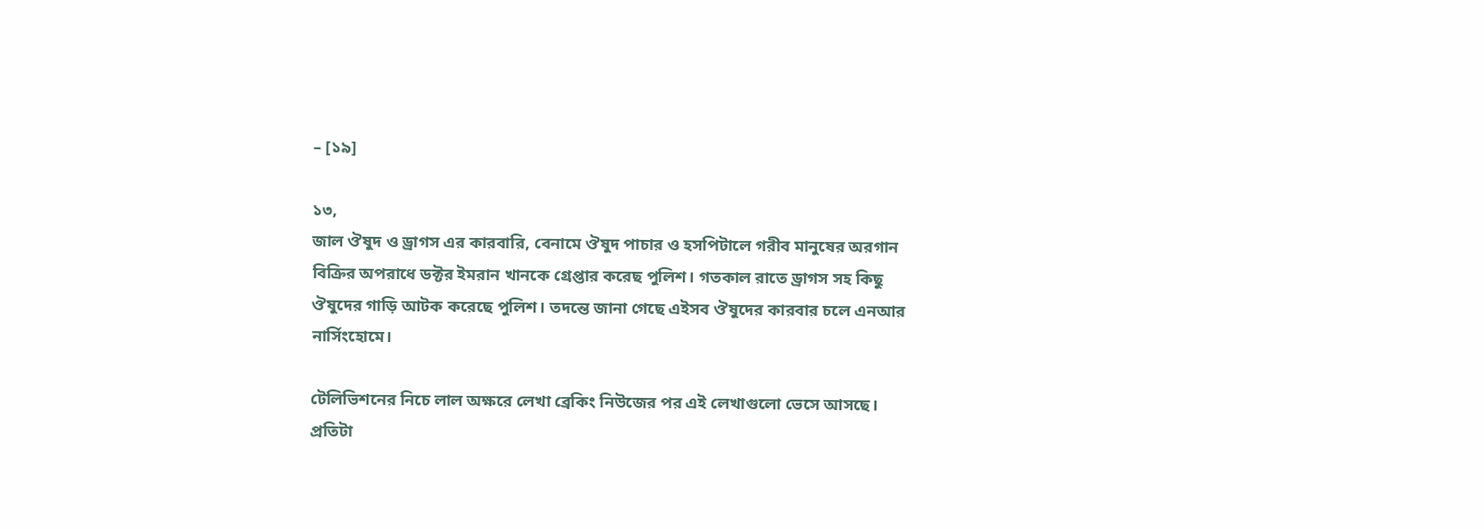– [১৯]

১৩,
জাল ঔষুদ ও ড্রাগস এর কারবারি, বেনামে ঔষুদ পাচার ও হসপিটালে গরীব মানুষের অরগান বিক্রির অপরাধে ডক্টর ইমরান খানকে গ্রেপ্তার করেছ পুলিশ। গতকাল রাতে ড্রাগস সহ কিছু ঔষুদের গাড়ি আটক করেছে পুলিশ। তদন্তে জানা গেছে এইসব ঔষুদের কারবার চলে এনআর নার্সিংহোমে।

টেলিভিশনের নিচে লাল অক্ষরে লেখা ব্রেকিং নিউজের পর এই লেখাগুলো ভেসে আসছে। প্রতিটা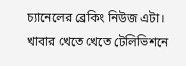চ্যানেলের ব্রেকিং নিউজ এটা। খাবার খেতে খেতে টেলিভিশনে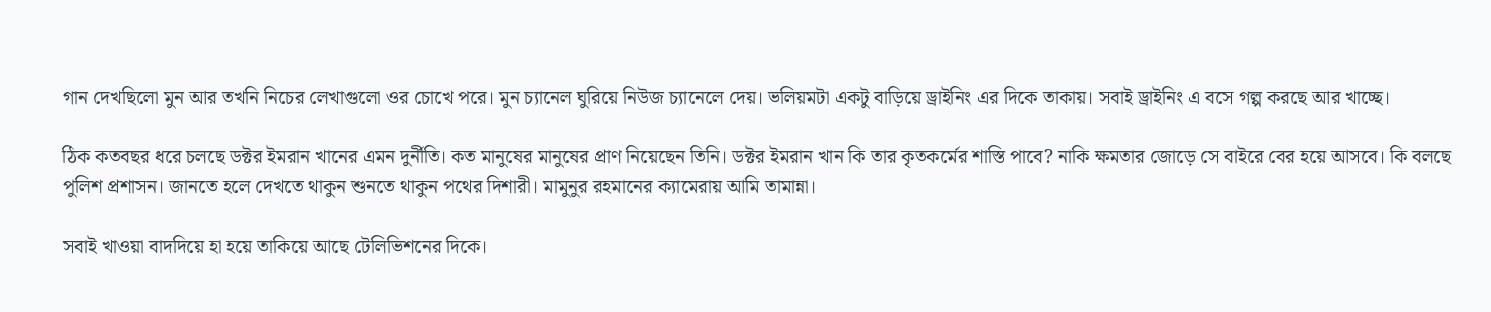গান দেখছিলো মুন আর তখনি নিচের লেখাগুলো ওর চোখে পরে। মুন চ্যানেল ঘুরিয়ে নিউজ চ্যানেলে দেয়। ভলিয়মটা একটু বাড়িয়ে ড্রাইনিং এর দিকে তাকায়। সবাই ড্রাইনিং এ বসে গল্প করছে আর খাচ্ছে।

ঠিক কতবছর ধরে চলছে ডক্টর ইমরান খানের এমন দুর্নীতি। কত মানুষের মানুষের প্রাণ নিয়েছেন তিনি। ডক্টর ইমরান খান কি তার কৃতকর্মের শাস্তি পাবে? নাকি ক্ষমতার জোড়ে সে বাইরে বের হয়ে আসবে। কি বলছে পুলিশ প্রশাসন। জানতে হলে দেখতে থাকুন শুনতে থাকুন পথের দিশারী। মামুনুর রহমানের ক্যামেরায় আমি তামান্না।

সবাই খাওয়া বাদদিয়ে হা হয়ে তাকিয়ে আছে টেলিভিশনের দিকে।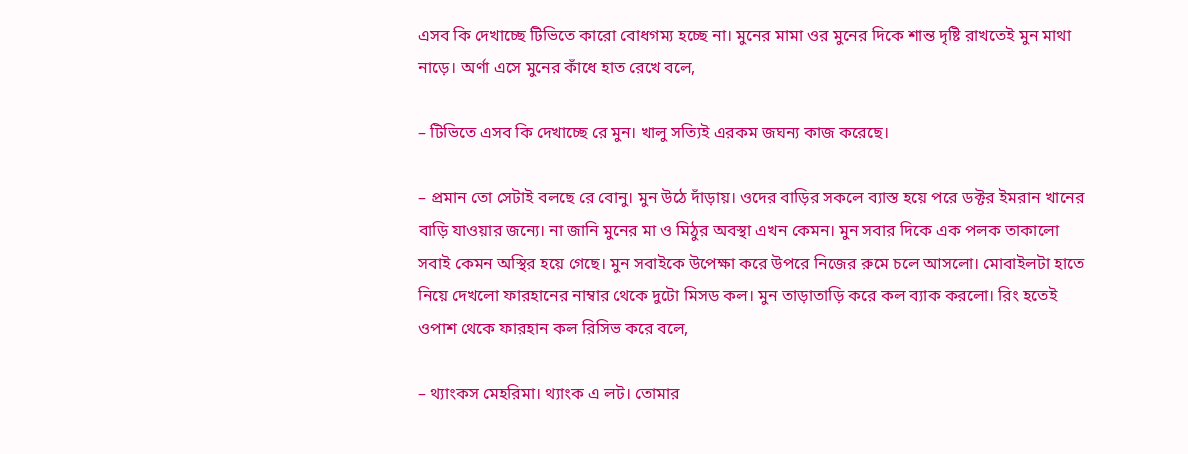এসব কি দেখাচ্ছে টিভিতে কারো বোধগম্য হচ্ছে না। মুনের মামা ওর মুনের দিকে শান্ত দৃষ্টি রাখতেই মুন মাথা নাড়ে। অর্ণা এসে মুনের কাঁধে হাত রেখে বলে,

– টিভিতে এসব কি দেখাচ্ছে রে মুন। খালু সত্যিই এরকম জঘন্য কাজ করেছে।

– প্রমান তো সেটাই বলছে রে বোনু। মুন উঠে দাঁড়ায়। ওদের বাড়ির সকলে ব্যাস্ত হয়ে পরে ডক্টর ইমরান খানের বাড়ি যাওয়ার জন্যে। না জানি মুনের মা ও মিঠুর অবস্থা এখন কেমন। মুন সবার দিকে এক পলক তাকালো সবাই কেমন অস্থির হয়ে গেছে। মুন সবাইকে উপেক্ষা করে উপরে নিজের রুমে চলে আসলো। মোবাইলটা হাতে নিয়ে দেখলো ফারহানের নাম্বার থেকে দুটো মিসড কল। মুন তাড়াতাড়ি করে কল ব্যাক করলো। রিং হতেই ওপাশ থেকে ফারহান কল রিসিভ করে বলে,

– থ্যাংকস মেহরিমা। থ্যাংক এ লট। তোমার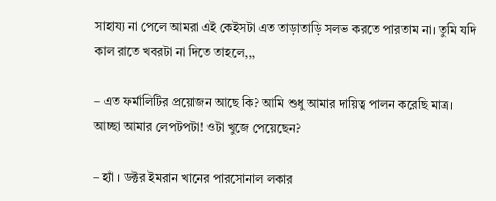সাহায্য না পেলে আমরা এই কেইসটা এত তাড়াতাড়ি সলভ করতে পারতাম না। তুমি যদি কাল রাতে খবরটা না দিতে তাহলে,,,

– এত ফর্মালিটির প্রয়োজন আছে কি? আমি শুধু আমার দায়িত্ব পালন করেছি মাত্র। আচ্ছা আমার লেপটপটা! ওটা খুজে পেয়েছেন?

– হ্যাঁ । ডক্টর ইমরান খানের পারসোনাল লকার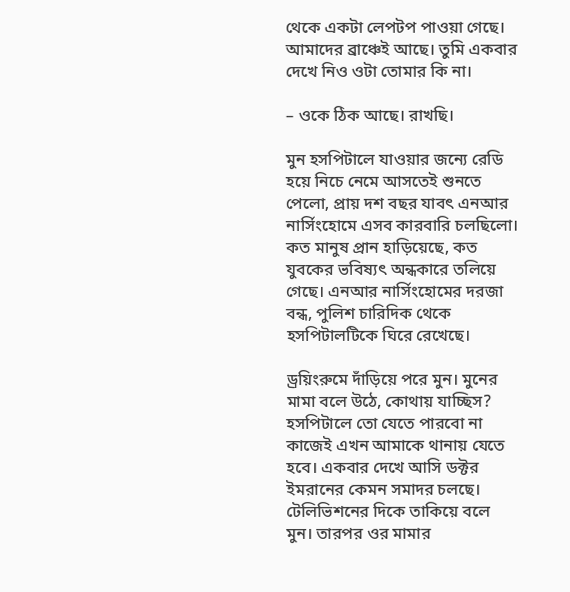থেকে একটা লেপটপ পাওয়া গেছে। আমাদের ব্রাঞ্চেই আছে। তুমি একবার দেখে নিও ওটা তোমার কি না।

– ওকে ঠিক আছে। রাখছি।

মুন হসপিটালে যাওয়ার জন্যে রেডি হয়ে নিচে নেমে আসতেই শুনতে পেলো, প্রায় দশ বছর যাবৎ এনআর নার্সিংহোমে এসব কারবারি চলছিলো। কত মানুষ প্রান হাড়িয়েছে, কত যুবকের ভবিষ্যৎ অন্ধকারে তলিয়ে গেছে। এনআর নার্সিংহোমের দরজা বন্ধ, পুলিশ চারিদিক থেকে হসপিটালটিকে ঘিরে রেখেছে।

ড্রয়িংরুমে দাঁড়িয়ে পরে মুন। মুনের মামা বলে উঠে, কোথায় যাচ্ছিস? হসপিটালে তো যেতে পারবো না কাজেই এখন আমাকে থানায় যেতে হবে। একবার দেখে আসি ডক্টর ইমরানের কেমন সমাদর চলছে। টেলিভিশনের দিকে তাকিয়ে বলে মুন। তারপর ওর মামার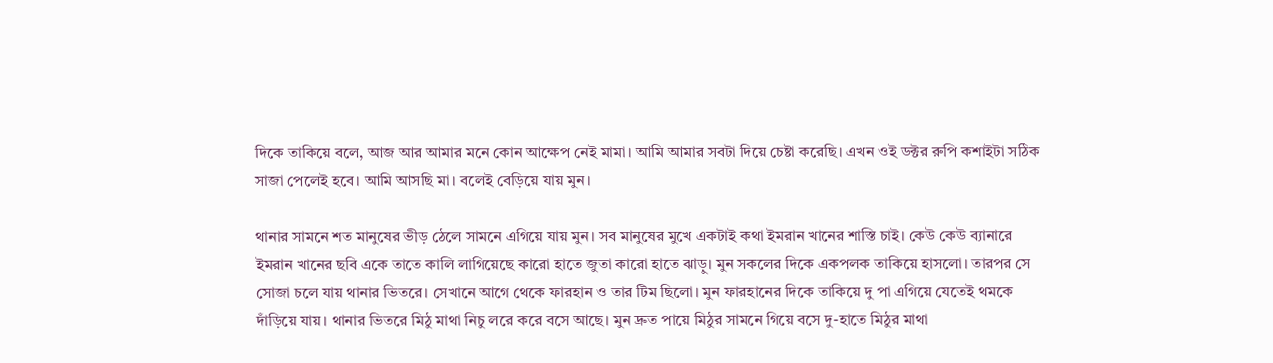দিকে তাকিয়ে বলে, আজ আর আমার মনে কোন আক্ষেপ নেই মামা। আমি আমার সবটা দিয়ে চেষ্টা করেছি। এখন ওই ডক্টর রুপি কশাইটা সঠিক সাজা পেলেই হবে। আমি আসছি মা। বলেই বেড়িয়ে যায় মুন।

থানার সামনে শত মানুষের ভীড় ঠেলে সামনে এগিয়ে যায় মুন। সব মানুষের মুখে একটাই কথা ইমরান খানের শাস্তি চাই। কেউ কেউ ব্যানারে ইমরান খানের ছবি একে তাতে কালি লাগিয়েছে কারো হাতে জুতা কারো হাতে ঝাড়ু। মুন সকলের দিকে একপলক তাকিয়ে হাসলো। তারপর সে সোজা চলে যায় থানার ভিতরে। সেখানে আগে থেকে ফারহান ও তার টিম ছিলো। মুন ফারহানের দিকে তাকিয়ে দু পা এগিয়ে যেতেই থমকে দাঁড়িয়ে যায়। থানার ভিতরে মিঠু মাথা নিচু লরে করে বসে আছে। মুন দ্রুত পায়ে মিঠুর সামনে গিয়ে বসে দু-হাতে মিঠুর মাথা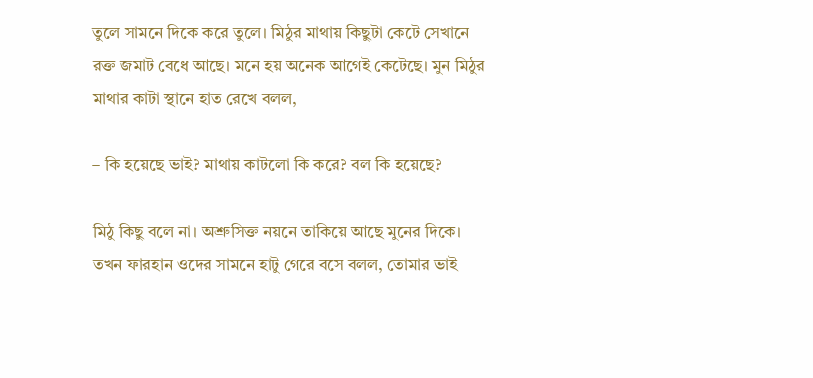তুলে সামনে দিকে করে তুলে। মিঠুর মাথায় কিছুটা কেটে সেখানে রক্ত জমাট বেধে আছে। মনে হয় অনেক আগেই কেটেছে। মুন মিঠুর মাথার কাটা স্থানে হাত রেখে বলল,

– কি হয়েছে ভাই? মাথায় কাটলো কি করে? বল কি হয়েছে?

মিঠু কিছু বলে না। অশ্রুসিক্ত নয়নে তাকিয়ে আছে মুনের দিকে। তখন ফারহান ওদের সামনে হাটু গেরে বসে বলল, তোমার ভাই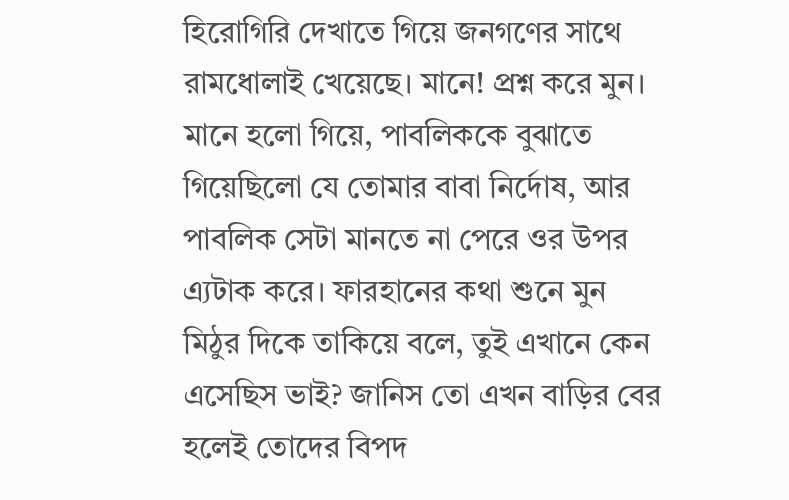হিরোগিরি দেখাতে গিয়ে জনগণের সাথে রামধোলাই খেয়েছে। মানে! প্রশ্ন করে মুন। মানে হলো গিয়ে, পাবলিককে বুঝাতে গিয়েছিলো যে তোমার বাবা নির্দোষ, আর পাবলিক সেটা মানতে না পেরে ওর উপর এ্যটাক করে। ফারহানের কথা শুনে মুন মিঠুর দিকে তাকিয়ে বলে, তুই এখানে কেন এসেছিস ভাই? জানিস তো এখন বাড়ির বের হলেই তোদের বিপদ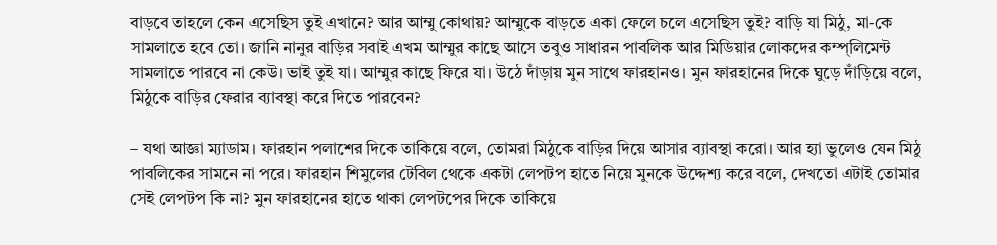বাড়বে তাহলে কেন এসেছিস তুই এখানে? আর আম্মু কোথায়? আম্মুকে বাড়তে একা ফেলে চলে এসেছিস তুই? বাড়ি যা মিঠু, মা-কে সামলাতে হবে তো। জানি নানুর বাড়ির সবাই এখম আম্মুর কাছে আসে তবুও সাধারন পাবলিক আর মিডিয়ার লোকদের কম্প্লিমেন্ট সামলাতে পারবে না কেউ। ভাই তুই যা। আম্মুর কাছে ফিরে যা। উঠে দাঁড়ায় মুন সাথে ফারহানও। মুন ফারহানের দিকে ঘুড়ে দাঁড়িয়ে বলে,
মিঠুকে বাড়ির ফেরার ব্যাবস্থা করে দিতে পারবেন?

– যথা আজ্ঞা ম্যাডাম। ফারহান পলাশের দিকে তাকিয়ে বলে, তোমরা মিঠুকে বাড়ির দিয়ে আসার ব্যাবস্থা করো। আর হ্যা ভুলেও যেন মিঠু পাবলিকের সামনে না পরে। ফারহান শিমুলের টেবিল থেকে একটা লেপটপ হাতে নিয়ে মুনকে উদ্দেশ্য করে বলে, দেখতো এটাই তোমার সেই লেপটপ কি না? মুন ফারহানের হাতে থাকা লেপটপের দিকে তাকিয়ে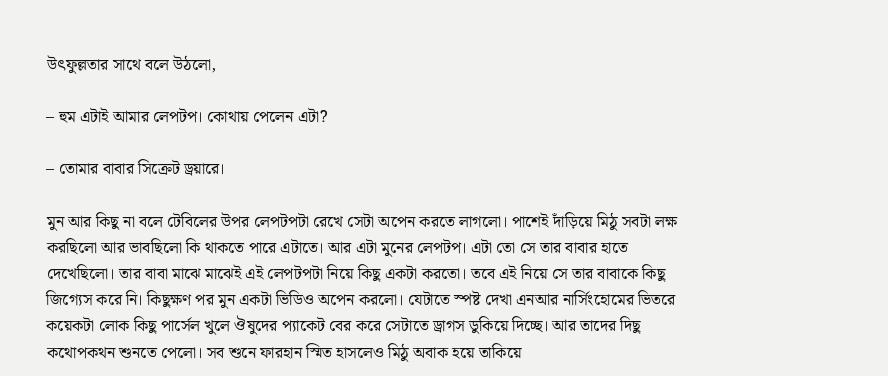উৎফুল্লতার সাথে বলে উঠলো,

– হুম এটাই আমার লেপটপ। কোথায় পেলেন এটা?

– তোমার বাবার সিক্রেট ড্রয়ারে।

মুন আর কিছু না বলে টেবিলের উপর লেপটপটা রেখে সেটা অপেন করতে লাগলো। পাশেই দাঁড়িয়ে মিঠু সবটা লক্ষ করছিলো আর ভাবছিলো কি থাকতে পারে এটাতে। আর এটা মুনের লেপটপ। এটা তো সে তার বাবার হাতে দেখেছিলো। তার বাবা মাঝে মাঝেই এই লেপটপটা নিয়ে কিছু একটা করতো। তবে এই নিয়ে সে তার বাবাকে কিছু জিগ্যেস করে নি। কিছুক্ষণ পর মুন একটা ভিডিও অপেন করলো। যেটাতে স্পষ্ট দেখা এনআর নার্সিংহোমের ভিতরে কয়েকটা লোক কিছু পার্সেল খুলে ঔষুদের প্যাকেট বের করে সেটাতে ড্রাগস ডুকিয়ে দিচ্ছে। আর তাদের দিছু কথোপকথন শুনতে পেলো। সব শুনে ফারহান স্মিত হাসলেও মিঠু অবাক হয়ে তাকিয়ে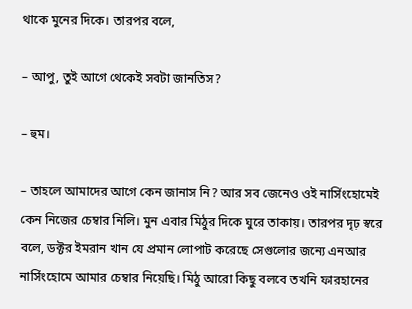থাকে মুনের দিকে। তারপর বলে,

– আপু, তুই আগে থেকেই সবটা জানতিস?

– হুম।

– তাহলে আমাদের আগে কেন জানাস নি? আর সব জেনেও ওই নার্সিংহোমেই কেন নিজের চেম্বার নিলি। মুন এবার মিঠুর দিকে ঘুরে তাকায়। তারপর দৃঢ় স্বরে বলে, ডক্টর ইমরান খান যে প্রমান লোপাট করেছে সেগুলোর জন্যে এনআর নার্সিংহোমে আমার চেম্বার নিয়েছি। মিঠু আরো কিছু বলবে তখনি ফারহানের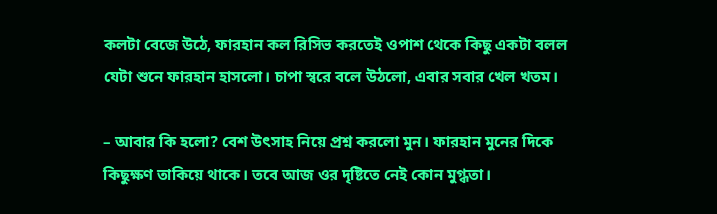কলটা বেজে উঠে, ফারহান কল রিসিভ করতেই ওপাশ থেকে কিছু একটা বলল যেটা শুনে ফারহান হাসলো। চাপা স্বরে বলে উঠলো, এবার সবার খেল খতম।

– আবার কি হলো? বেশ উৎসাহ নিয়ে প্রশ্ন করলো মুন। ফারহান মুনের দিকে কিছুক্ষণ তাকিয়ে থাকে। তবে আজ ওর দৃষ্টিতে নেই কোন মুগ্ধতা।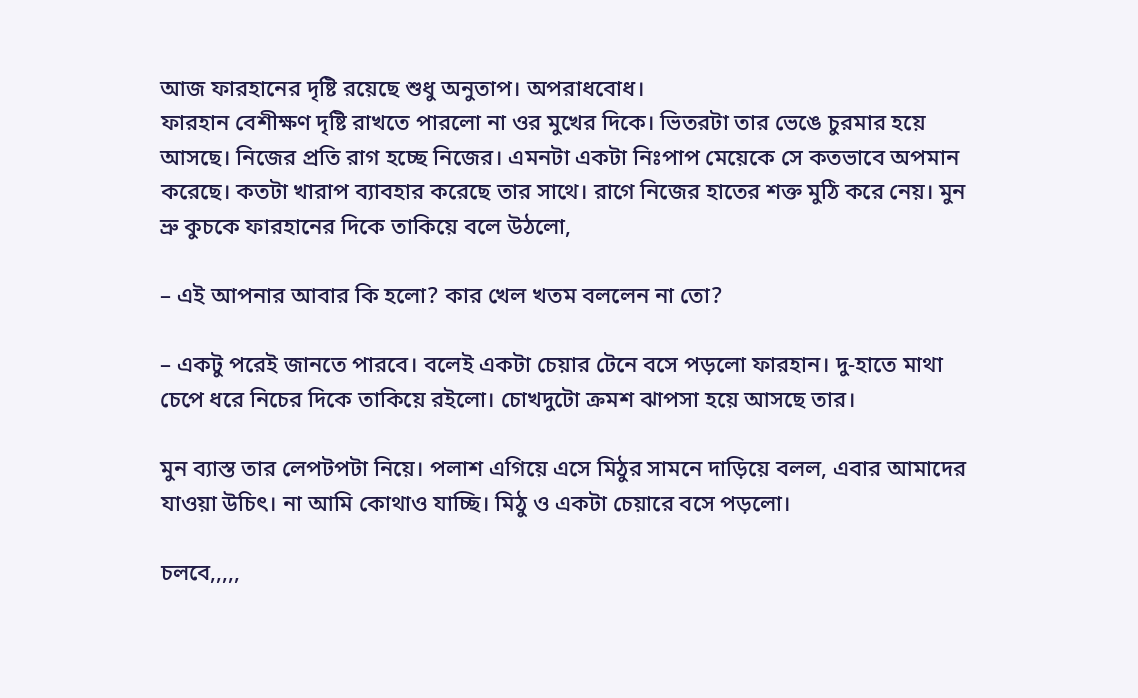আজ ফারহানের দৃষ্টি রয়েছে শুধু অনুতাপ। অপরাধবোধ।
ফারহান বেশীক্ষণ দৃষ্টি রাখতে পারলো না ওর মুখের দিকে। ভিতরটা তার ভেঙে চুরমার হয়ে আসছে। নিজের প্রতি রাগ হচ্ছে নিজের। এমনটা একটা নিঃপাপ মেয়েকে সে কতভাবে অপমান করেছে। কতটা খারাপ ব্যাবহার করেছে তার সাথে। রাগে নিজের হাতের শক্ত মুঠি করে নেয়। মুন ভ্রু কুচকে ফারহানের দিকে তাকিয়ে বলে উঠলো,

– এই আপনার আবার কি হলো? কার খেল খতম বললেন না তো?

– একটু পরেই জানতে পারবে। বলেই একটা চেয়ার টেনে বসে পড়লো ফারহান। দু-হাতে মাথা চেপে ধরে নিচের দিকে তাকিয়ে রইলো। চোখদুটো ক্রমশ ঝাপসা হয়ে আসছে তার।

মুন ব্যাস্ত তার লেপটপটা নিয়ে। পলাশ এগিয়ে এসে মিঠুর সামনে দাড়িয়ে বলল, এবার আমাদের যাওয়া উচিৎ। না আমি কোথাও যাচ্ছি। মিঠু ও একটা চেয়ারে বসে পড়লো।

চলবে,,,,,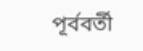পূর্ববর্তী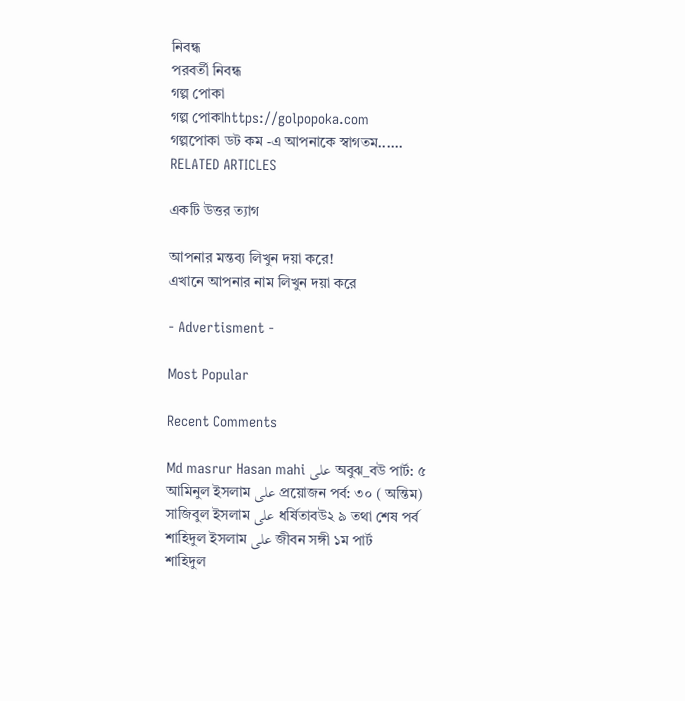নিবন্ধ
পরবর্তী নিবন্ধ
গল্প পোকা
গল্প পোকাhttps://golpopoka.com
গল্পপোকা ডট কম -এ আপনাকে স্বাগতম......
RELATED ARTICLES

একটি উত্তর ত্যাগ

আপনার মন্তব্য লিখুন দয়া করে!
এখানে আপনার নাম লিখুন দয়া করে

- Advertisment -

Most Popular

Recent Comments

Md masrur Hasan mahi على অবুঝ_বউ পার্ট: ৫
আমিনুল ইসলাম على প্রয়োজন পর্ব: ৩০ ( অন্তিম)
সাজিবুল ইসলাম على ধর্ষিতাবউ২ ৯ তথা শেষ পর্ব
শাহিদুল ইসলাম على জীবন সঙ্গী ১ম পার্ট
শাহিদুল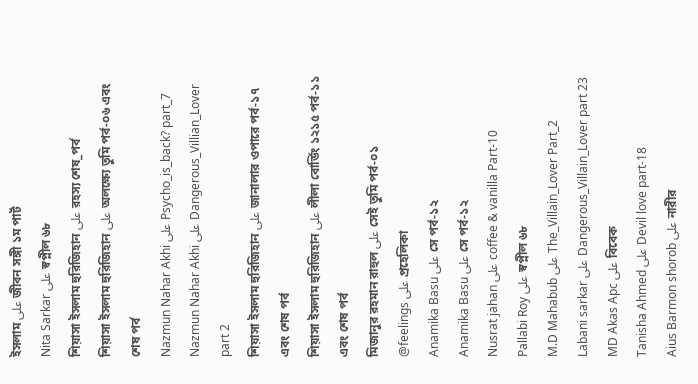ইসলাম على জীবন সঙ্গী ১ম পার্ট
Nita Sarkar على স্বপ্নীল ৬৮
শিয়াসা ইসলাম হুরিজিহান على রহস্য শেষ_পর্ব
শিয়াসা ইসলাম হুরিজিহান على অলক্ষ্যে তুমি পর্ব-০৬ এবং শেষ পর্ব
Nazmun Nahar Akhi على Psycho_is_back? part_7
Nazmun Nahar Akhi على Dangerous_Villian_Lover part 2
শিয়াসা ইসলাম হুরিজিহান على জানালার ওপারে পর্ব-১৭ এবং শেষ পর্ব
শিয়াসা ইসলাম হুরিজিহান على লীলা বোর্ডিং ১২১৫ পর্ব-১১ এবং শেষ পর্ব
মিজানুর রহমান রাহুল على সেই তুমি পর্ব-০১
@feelings على প্রহেলিকা
Anamika Basu على সে পর্ব-১২
Anamika Basu على সে পর্ব-১২
Nusrat jahan على coffee & vanilla Part-10
Pallabi Roy على স্বপ্নীল ৬৮
M.D Mahabub على The_Villain_Lover Part_2
Labani sarkar على Dangerous_Villain_Lover part 23
MD Akas Apc على বিবেক
Tanisha Ahmed على Devil love part-18
Aius Barmon shorob على নারীর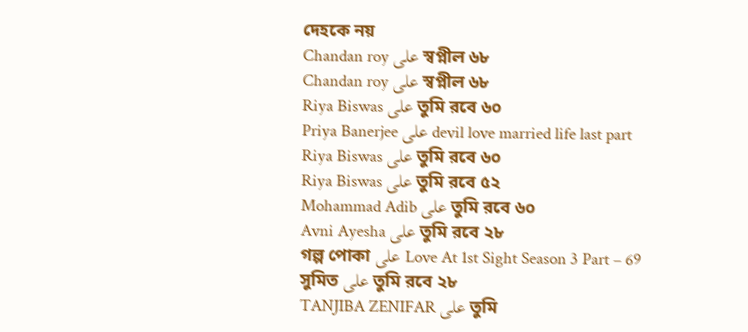দেহকে নয়
Chandan roy على স্বপ্নীল ৬৮
Chandan roy على স্বপ্নীল ৬৮
Riya Biswas على তুমি রবে ৬০
Priya Banerjee على devil love married life last part
Riya Biswas على তুমি রবে ৬০
Riya Biswas على তুমি রবে ৫২
Mohammad Adib على তুমি রবে ৬০
Avni Ayesha على তুমি রবে ২৮
গল্প পোকা على Love At 1st Sight Season 3 Part – 69
সুমিত على তুমি রবে ২৮
TANJIBA ZENIFAR على তুমি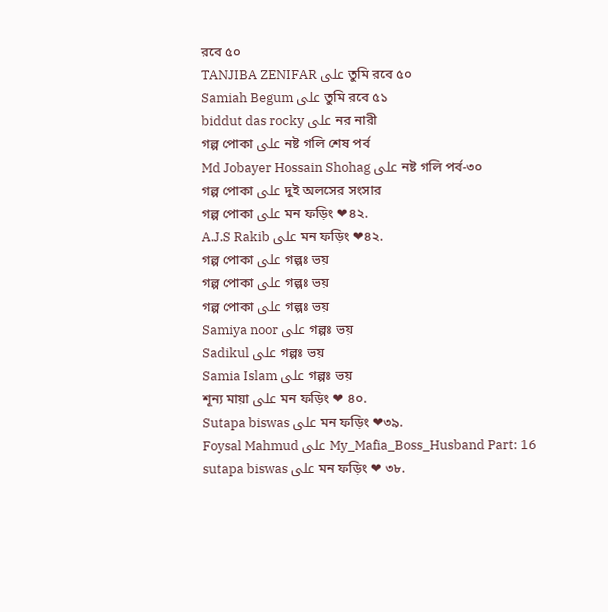রবে ৫০
TANJIBA ZENIFAR على তুমি রবে ৫০
Samiah Begum على তুমি রবে ৫১
biddut das rocky على নর নারী
গল্প পোকা على নষ্ট গলি শেষ পর্ব
Md Jobayer Hossain Shohag على নষ্ট গলি পর্ব-৩০
গল্প পোকা على দুই অলসের সংসার
গল্প পোকা على মন ফড়িং ❤৪২.
A.J.S Rakib على মন ফড়িং ❤৪২.
গল্প পোকা على গল্পঃ ভয়
গল্প পোকা على গল্পঃ ভয়
গল্প পোকা على গল্পঃ ভয়
Samiya noor على গল্পঃ ভয়
Sadikul على গল্পঃ ভয়
Samia Islam على গল্পঃ ভয়
শূন্য মায়া على মন ফড়িং ❤ ৪০.
Sutapa biswas على মন ফড়িং ❤৩৯.
Foysal Mahmud على My_Mafia_Boss_Husband Part: 16
sutapa biswas على মন ফড়িং ❤ ৩৮.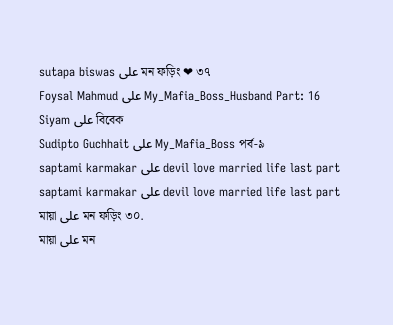sutapa biswas على মন ফড়িং ❤ ৩৭
Foysal Mahmud على My_Mafia_Boss_Husband Part: 16
Siyam على বিবেক
Sudipto Guchhait على My_Mafia_Boss পর্ব-৯
saptami karmakar على devil love married life last part
saptami karmakar على devil love married life last part
মায়া على মন ফড়িং ৩০.
মায়া على মন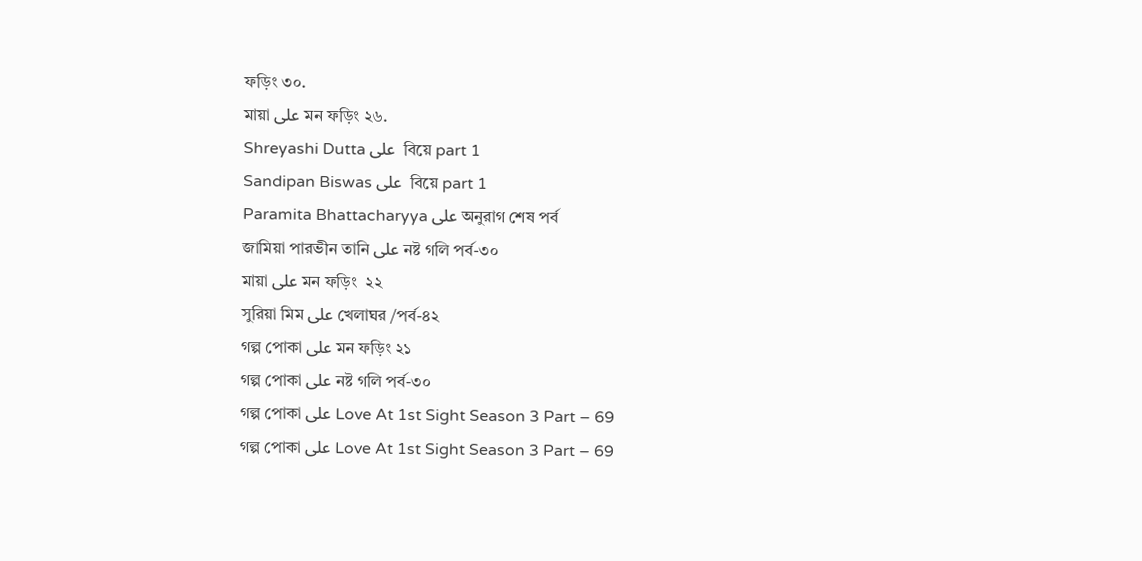ফড়িং ৩০.
মায়া على মন ফড়িং ২৬.
Shreyashi Dutta على  বিয়ে part 1
Sandipan Biswas على  বিয়ে part 1
Paramita Bhattacharyya على অনুরাগ শেষ পর্ব
জামিয়া পারভীন তানি على নষ্ট গলি পর্ব-৩০
মায়া على মন ফড়িং  ২২
সুরিয়া মিম على খেলাঘর /পর্ব-৪২
গল্প পোকা على মন ফড়িং ২১
গল্প পোকা على নষ্ট গলি পর্ব-৩০
গল্প পোকা على Love At 1st Sight Season 3 Part – 69
গল্প পোকা على Love At 1st Sight Season 3 Part – 69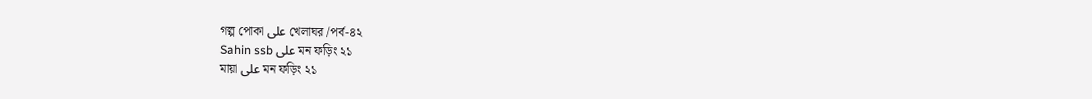গল্প পোকা على খেলাঘর /পর্ব-৪২
Sahin ssb على মন ফড়িং ২১
মায়া على মন ফড়িং ২১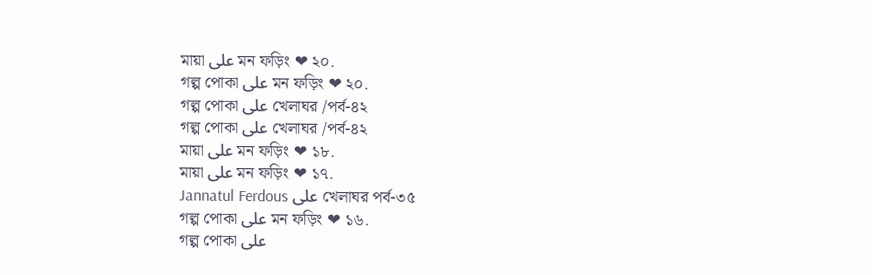মায়া على মন ফড়িং ❤ ২০.
গল্প পোকা على মন ফড়িং ❤ ২০.
গল্প পোকা على খেলাঘর /পর্ব-৪২
গল্প পোকা على খেলাঘর /পর্ব-৪২
মায়া على মন ফড়িং ❤ ১৮.
মায়া على মন ফড়িং ❤ ১৭.
Jannatul Ferdous على খেলাঘর পর্ব-৩৫
গল্প পোকা على মন ফড়িং ❤ ১৬.
গল্প পোকা على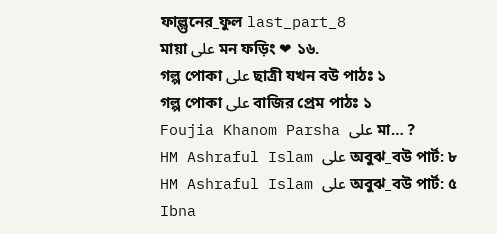ফাল্গুনের_ফুল last_part_8
মায়া على মন ফড়িং ❤ ১৬.
গল্প পোকা على ছাত্রী যখন বউ পাঠঃ ১
গল্প পোকা على বাজির প্রেম পাঠঃ ১
Foujia Khanom Parsha على মা… ?
HM Ashraful Islam على অবুঝ_বউ পার্ট: ৮
HM Ashraful Islam على অবুঝ_বউ পার্ট: ৫
Ibna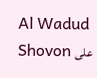Al Wadud Shovon على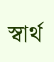স্বার্থ